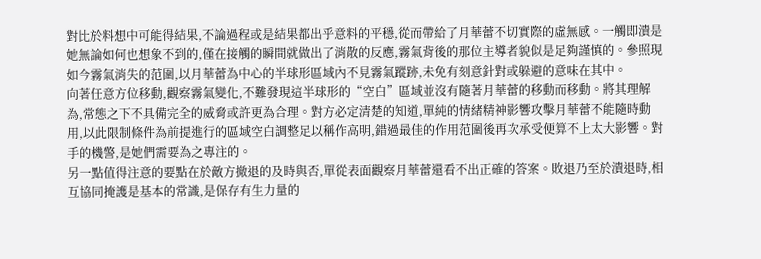對比於料想中可能得結果,不論過程或是結果都出乎意料的平穩,從而帶給了月華蕾不切實際的虛無感。一觸即潰是她無論如何也想象不到的,僅在接觸的瞬間就做出了消散的反應,霧氣背後的那位主導者貌似是足夠謹慎的。參照現如今霧氣消失的范圍,以月華蕾為中心的半球形區域內不見霧氣蹤跡,未免有刻意針對或躲避的意味在其中。
向著任意方位移動,觀察霧氣變化,不難發現這半球形的“空白”區域並沒有隨著月華蕾的移動而移動。將其理解為,常態之下不具備完全的威脅或許更為合理。對方必定清楚的知道,單純的情緒精神影響攻擊月華蕾不能隨時動用,以此限制條件為前提進行的區域空白調整足以稱作高明,錯過最佳的作用范圍後再次承受便算不上太大影響。對手的機警,是她們需要為之專注的。
另一點值得注意的要點在於敵方撤退的及時與否,單從表面觀察月華蕾還看不出正確的答案。敗退乃至於潰退時,相互協同掩護是基本的常識,是保存有生力量的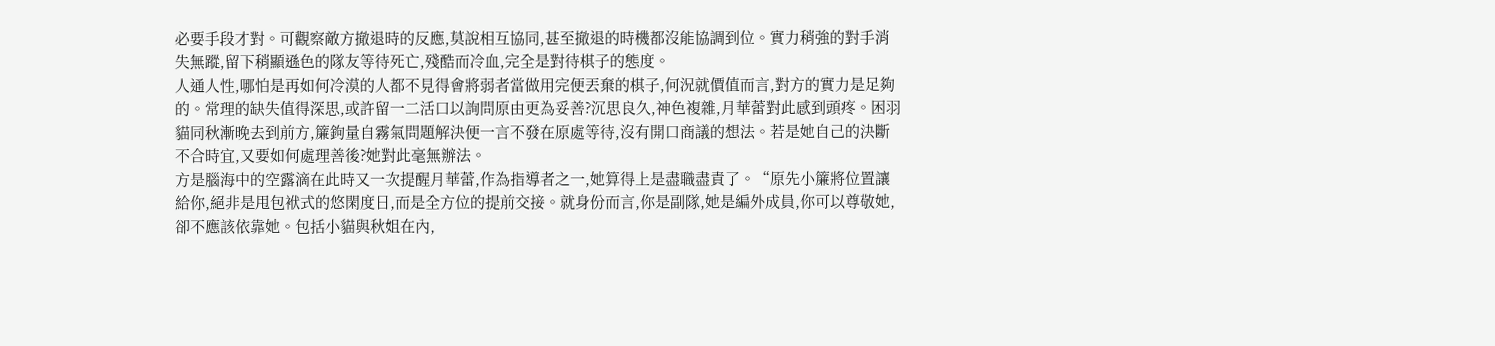必要手段才對。可觀察敵方撤退時的反應,莫說相互協同,甚至撤退的時機都沒能協調到位。實力稍強的對手消失無蹤,留下稍顯遜色的隊友等待死亡,殘酷而冷血,完全是對待棋子的態度。
人通人性,哪怕是再如何冷漠的人都不見得會將弱者當做用完便丟棄的棋子,何況就價值而言,對方的實力是足夠的。常理的缺失值得深思,或許留一二活口以詢問原由更為妥善?沉思良久,神色複雜,月華蕾對此感到頭疼。困羽貓同秋漸晚去到前方,簾鉤量自霧氣問題解決便一言不發在原處等待,沒有開口商議的想法。若是她自己的決斷不合時宜,又要如何處理善後?她對此毫無辦法。
方是腦海中的空露滴在此時又一次提醒月華蕾,作為指導者之一,她算得上是盡職盡責了。“原先小簾將位置讓給你,絕非是甩包袱式的悠閑度日,而是全方位的提前交接。就身份而言,你是副隊,她是編外成員,你可以尊敬她,卻不應該依靠她。包括小貓與秋姐在內,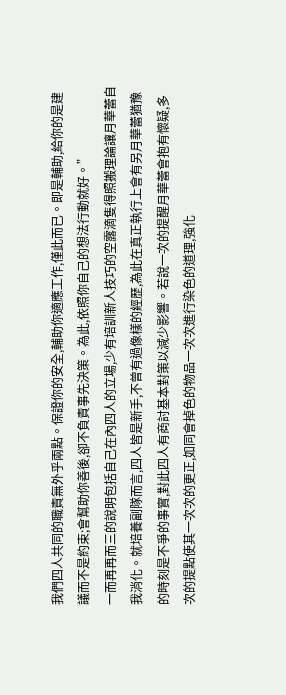我們四人共同的職責無外乎兩點。保證你的安全,輔助你適應工作,僅此而已。即是輔助,給你的是建議而不是約束;會幫助你善後,卻不負責事先決策。為此,依照你自己的想法行動就好。”
一而再再而三的說明包括自己在內四人的立場,少有培訓新人技巧的空露滴隻得照搬理論讓月華蕾自我消化。就培養副隊而言,四人皆是新手,不曾有過像樣的經歷,為此在真正執行上會有另月華蕾猶豫的時刻是不爭的事實,對此四人有商討基本對策以減少影響。若說一次的提醒月華蕾會抱有懷疑,多次的提點使其一次次的更正,如同會掉色的物品一次次進行染色的道理,強化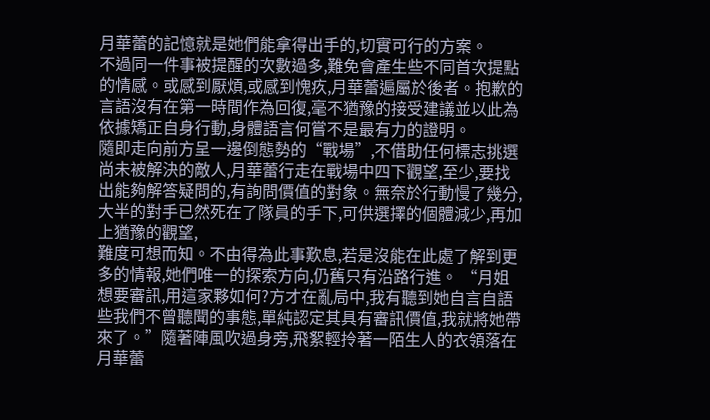月華蕾的記憶就是她們能拿得出手的,切實可行的方案。
不過同一件事被提醒的次數過多,難免會產生些不同首次提點的情感。或感到厭煩,或感到愧疚,月華蕾遍屬於後者。抱歉的言語沒有在第一時間作為回復,毫不猶豫的接受建議並以此為依據矯正自身行動,身體語言何嘗不是最有力的證明。
隨即走向前方呈一邊倒態勢的“戰場”,不借助任何標志挑選尚未被解決的敵人,月華蕾行走在戰場中四下觀望,至少,要找出能夠解答疑問的,有詢問價值的對象。無奈於行動慢了幾分,大半的對手已然死在了隊員的手下,可供選擇的個體減少,再加上猶豫的觀望,
難度可想而知。不由得為此事歎息,若是沒能在此處了解到更多的情報,她們唯一的探索方向,仍舊只有沿路行進。 “月姐想要審訊,用這家夥如何?方才在亂局中,我有聽到她自言自語些我們不曾聽聞的事態,單純認定其具有審訊價值,我就將她帶來了。”隨著陣風吹過身旁,飛絮輕拎著一陌生人的衣領落在月華蕾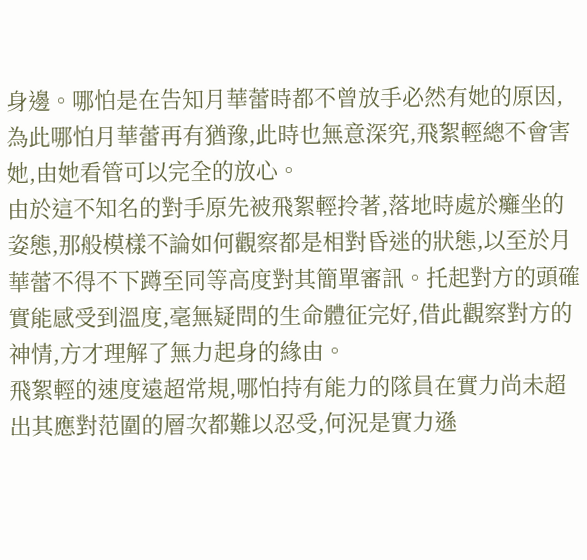身邊。哪怕是在告知月華蕾時都不曾放手必然有她的原因,為此哪怕月華蕾再有猶豫,此時也無意深究,飛絮輕總不會害她,由她看管可以完全的放心。
由於這不知名的對手原先被飛絮輕拎著,落地時處於癱坐的姿態,那般模樣不論如何觀察都是相對昏迷的狀態,以至於月華蕾不得不下蹲至同等高度對其簡單審訊。托起對方的頭確實能感受到溫度,毫無疑問的生命體征完好,借此觀察對方的神情,方才理解了無力起身的緣由。
飛絮輕的速度遠超常規,哪怕持有能力的隊員在實力尚未超出其應對范圍的層次都難以忍受,何況是實力遜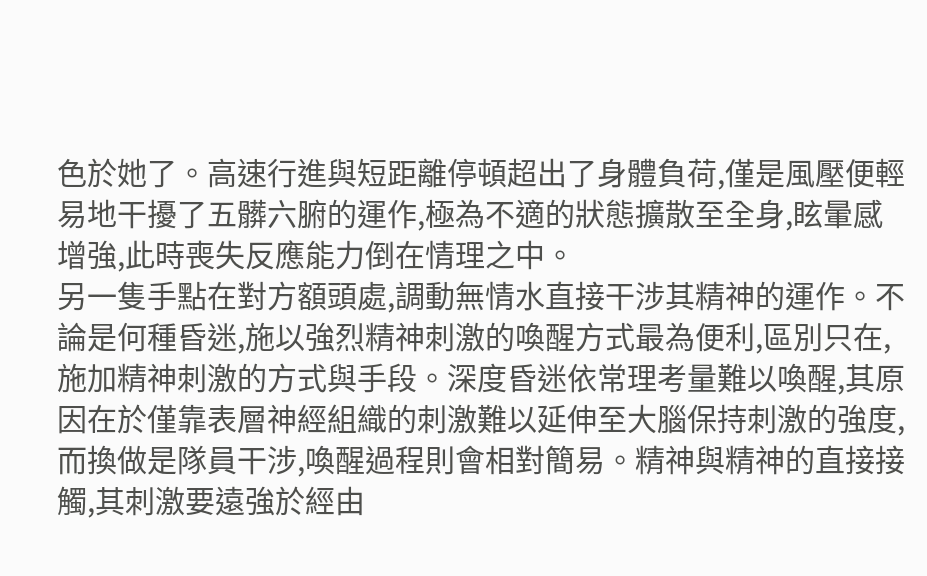色於她了。高速行進與短距離停頓超出了身體負荷,僅是風壓便輕易地干擾了五髒六腑的運作,極為不適的狀態擴散至全身,眩暈感增強,此時喪失反應能力倒在情理之中。
另一隻手點在對方額頭處,調動無情水直接干涉其精神的運作。不論是何種昏迷,施以強烈精神刺激的喚醒方式最為便利,區別只在,施加精神刺激的方式與手段。深度昏迷依常理考量難以喚醒,其原因在於僅靠表層神經組織的刺激難以延伸至大腦保持刺激的強度,而換做是隊員干涉,喚醒過程則會相對簡易。精神與精神的直接接觸,其刺激要遠強於經由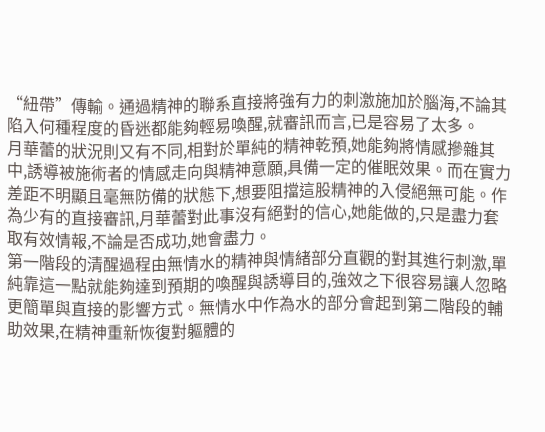“紐帶”傳輸。通過精神的聯系直接將強有力的刺激施加於腦海,不論其陷入何種程度的昏迷都能夠輕易喚醒,就審訊而言,已是容易了太多。
月華蕾的狀況則又有不同,相對於單純的精神乾預,她能夠將情感摻雜其中,誘導被施術者的情感走向與精神意願,具備一定的催眠效果。而在實力差距不明顯且毫無防備的狀態下,想要阻擋這股精神的入侵絕無可能。作為少有的直接審訊,月華蕾對此事沒有絕對的信心,她能做的,只是盡力套取有效情報,不論是否成功,她會盡力。
第一階段的清醒過程由無情水的精神與情緒部分直觀的對其進行刺激,單純靠這一點就能夠達到預期的喚醒與誘導目的,強效之下很容易讓人忽略更簡單與直接的影響方式。無情水中作為水的部分會起到第二階段的輔助效果,在精神重新恢復對軀體的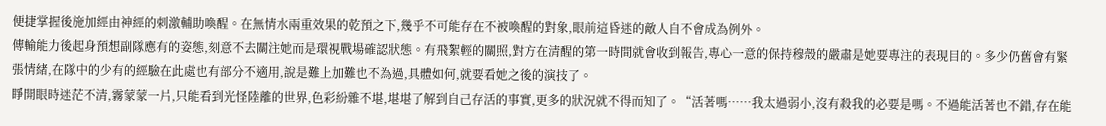便捷掌握後施加經由神經的刺激輔助喚醒。在無情水兩重效果的乾預之下,幾乎不可能存在不被喚醒的對象,眼前這昏迷的敵人自不會成為例外。
傳輸能力後起身預想副隊應有的姿態,刻意不去關注她而是環視戰場確認狀態。有飛絮輕的關照,對方在清醒的第一時間就會收到報告,專心一意的保持穆殼的嚴肅是她要專注的表現目的。多少仍舊會有緊張情緒,在隊中的少有的經驗在此處也有部分不適用,說是難上加難也不為過,具體如何,就要看她之後的演技了。
睜開眼時迷茫不清,霧蒙蒙一片,只能看到光怪陸離的世界,色彩紛雜不堪,堪堪了解到自己存活的事實,更多的狀況就不得而知了。“活著嗎……我太過弱小,沒有殺我的必要是嗎。不過能活著也不錯,存在能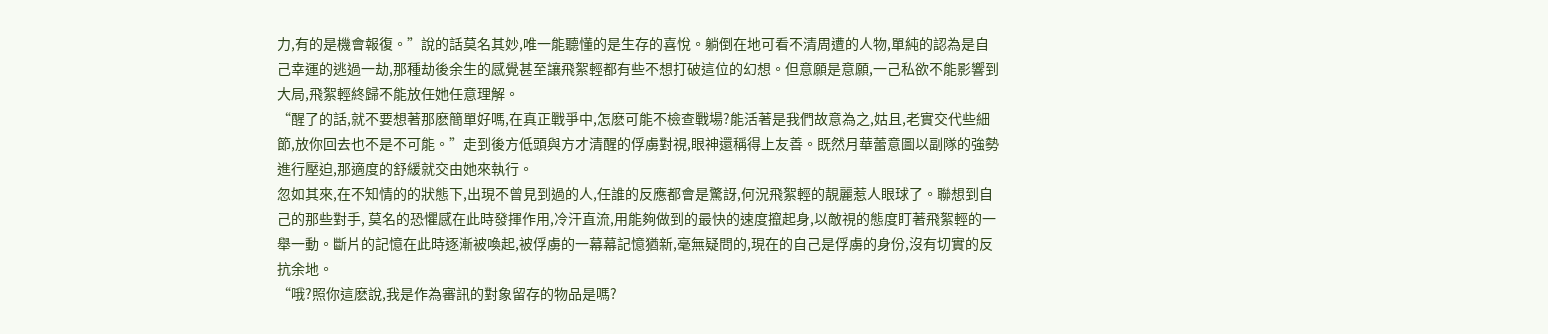力,有的是機會報復。”說的話莫名其妙,唯一能聽懂的是生存的喜悅。躺倒在地可看不清周遭的人物,單純的認為是自己幸運的逃過一劫,那種劫後余生的感覺甚至讓飛絮輕都有些不想打破這位的幻想。但意願是意願,一己私欲不能影響到大局,飛絮輕終歸不能放任她任意理解。
“醒了的話,就不要想著那麽簡單好嗎,在真正戰爭中,怎麽可能不檢查戰場?能活著是我們故意為之,姑且,老實交代些細節,放你回去也不是不可能。”走到後方低頭與方才清醒的俘虜對視,眼神還稱得上友善。既然月華蕾意圖以副隊的強勢進行壓迫,那適度的舒緩就交由她來執行。
忽如其來,在不知情的的狀態下,出現不曾見到過的人,任誰的反應都會是驚訝,何況飛絮輕的靚麗惹人眼球了。聯想到自己的那些對手, 莫名的恐懼感在此時發揮作用,冷汗直流,用能夠做到的最快的速度攛起身,以敵視的態度盯著飛絮輕的一舉一動。斷片的記憶在此時逐漸被喚起,被俘虜的一幕幕記憶猶新,毫無疑問的,現在的自己是俘虜的身份,沒有切實的反抗余地。
“哦?照你這麽說,我是作為審訊的對象留存的物品是嗎?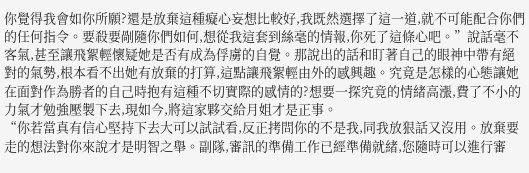你覺得我會如你所願?還是放棄這種癡心妄想比較好,我既然選擇了這一道,就不可能配合你們的任何指令。要殺要剮隨你們如何,想從我這套到絲毫的情報,你死了這條心吧。”說話毫不客氣,甚至讓飛絮輕懷疑她是否有成為俘虜的自覺。那說出的話和盯著自己的眼神中帶有絕對的氣勢,根本看不出她有放棄的打算,這點讓飛絮輕由外的感興趣。究竟是怎樣的心態讓她在面對作為勝者的自己時抱有這種不切實際的感情的?想要一探究竟的情緒高漲,費了不小的力氣才勉強壓製下去,現如今,將這家夥交給月姐才是正事。
“你若當真有信心堅持下去大可以試試看,反正拷問你的不是我,同我放狠話又沒用。放棄要走的想法對你來說才是明智之舉。副隊,審訊的準備工作已經準備就緒,您隨時可以進行審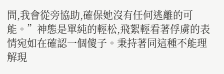問,我會從旁協助,確保她沒有任何逃離的可能。”神態是單純的輕松,飛絮輕看著俘虜的表情宛如在確認一個傻子。秉持著同這種不能理解現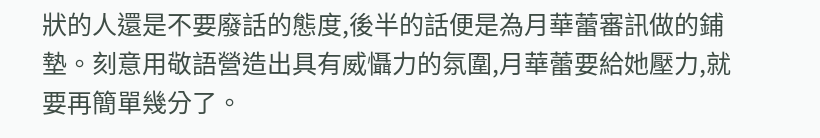狀的人還是不要廢話的態度,後半的話便是為月華蕾審訊做的鋪墊。刻意用敬語營造出具有威懾力的氛圍,月華蕾要給她壓力,就要再簡單幾分了。